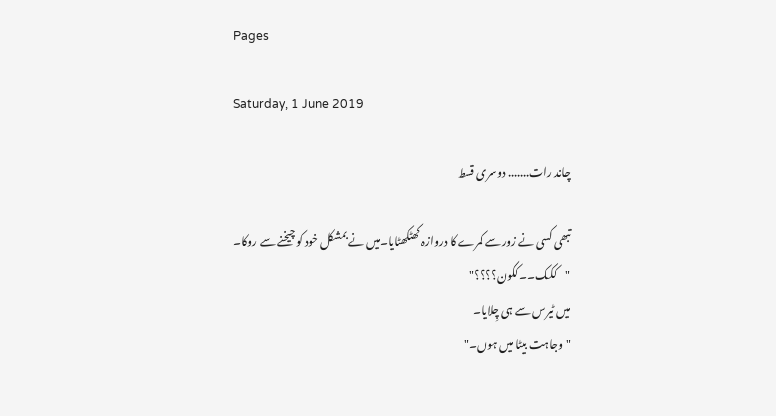Pages

Saturday, 1 June 2019

چاند رات....... دوسری قسط

تبھی کسی نے زور سے کمرے کا دروازہ کھٹکھٹایا۔میں نے بمشکل خود کو چیخنے سے روکا۔
"ککک۔۔ککون؟؟؟؟"
میں ٹیرس سے ہی چِلایا۔
"وجاہت بیٹا میں ہوں۔"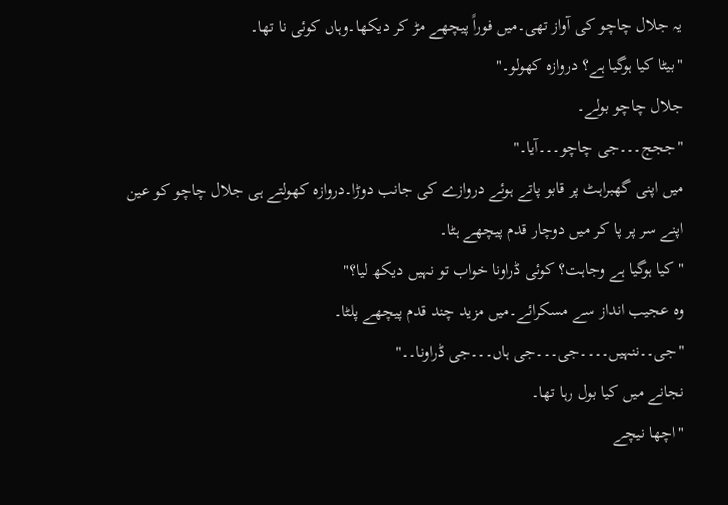یہ جلال چاچو کی آواز تھی۔میں فوراً پیچھے مڑ کر دیکھا۔وہاں کوئی نا تھا۔
"بیٹا کیا ہوگیا ہے؟ دروازہ کھولو۔"
جلال چاچو بولے۔
"ججج۔۔۔جی چاچو۔۔۔آیا۔"
میں اپنی گھبراہٹ پر قابو پاتے ہوئے دروازے کی جانب دوڑا۔دروازہ کھولتے ہی جلال چاچو کو عین اپنے سر پر پا کر میں دوچار قدم پیچھے ہٹا۔
"کیا ہوگیا ہے وجاہت؟ کوئی ڈراونا خواب تو نہیں دیکھ لیا؟"
وہ عجیب انداز سے مسکرائے۔میں مزید چند قدم پیچھے پلٹا۔
"جی۔۔ننہیں۔۔۔۔جی۔۔۔جی ہاں۔۔۔جی ڈراونا۔۔"
نجانے میں کیا بول رہا تھا۔
"اچھا نیچے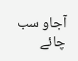آجاو سب چائے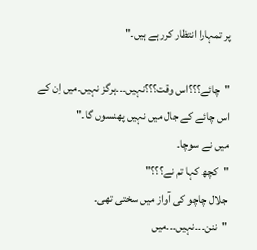پر تمہارا انتظار کررہے ہیں۔"

"چائے؟؟؟اس وقت؟؟؟نہیں۔۔۔ہرگز نہیں۔میں اِن کے اس چائے کے جال میں نہیں پھنسوں گا۔"
میں نے سوچا۔
"کچھ کہا تم نے؟؟؟"
جلال چاچو کی آواز میں سختی تھی۔
"ننن۔۔۔نہیں۔۔۔میں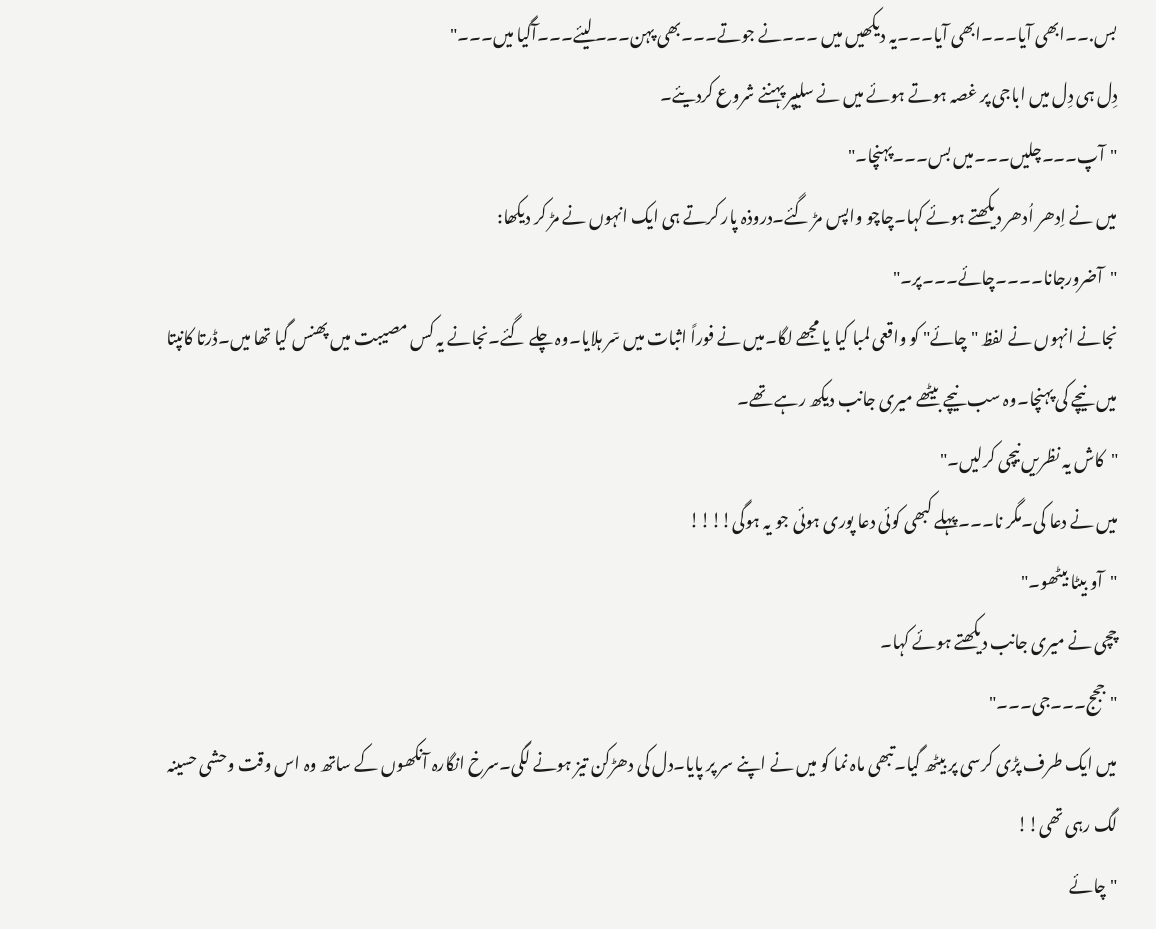بس.۔۔ابھی آیا۔۔۔ابھی آیا۔۔۔یہ دیکھیں میں ۔۔۔نے جوتے۔۔۔بھی پہن۔۔۔لیئے۔۔۔آگیا میں۔۔۔"
دِل ہی دِل میں اباجی پر غصہ ہوتے ہوئے میں نے سلیپر پہننے شروع کردیئے۔
"آپ۔۔۔چلیں۔۔۔میں بس۔۔۔پہنچا۔"
میں نے اِدھر اُدھر دیکھتے ہوئے کہا۔چاچو واپس مڑ گئے۔دروذہ پار کرتے ہی ایک انہوں نے مڑ کر دیکھا:
"آضرورجانا۔۔۔۔چائے۔۔۔پر۔"
نجانے انہوں نے لفظ "چائے" کو واقعی لمبا کیا یا مجھے لگا۔میں نے فوراً اثبات میں سٙر ہلایا۔وہ چلے گئے۔نجانے یہ کس مصیبت میں پھنس گیا تھا میں۔ڈرتا کانپتا میں نیچے کی پہنچا۔وہ سب نیچے بیٹھے میری جانب دیکھ رہے تھے۔
"کاش یہ نظریں نیچی کرلیں۔"
میں نے دعا کی۔مگر نا۔۔۔پہلے کبھی کوئی دعا پوری ہوئی جو یہ ہوگی!!!!
"آو بیٹا بیٹھو۔"
چچی نے میری جانب دیکھتے ہوئے کہا۔
"ججج۔۔۔جی۔۔۔"
میں ایک طرف پڑی کرسی پر بیٹھ گیا۔تبھی ماہ نما کو میں نے اپنے سر پر پایا۔دل کی دھڑکن تیز ہونے لگی۔سرخ انگارہ آنکھوں کے ساتھ وہ اس وقت وحشی حسینہ لگ رہی تھی!!
"چائے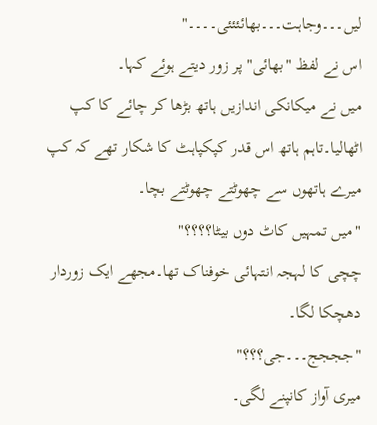لیں۔۔۔وجاہت۔۔۔بھائئئئی۔۔۔۔"
اس نے لفظ "بھائی" پر زور دیتے ہوئے کہا۔
میں نے میکانکی اندازیں ہاتھ بڑھا کر چائے کا کپ اٹھالیا۔تاہم ہاتھ اس قدر کپکپاہٹ کا شکار تھے کہ کپ میرے ہاتھوں سے چھوٹتے چھوٹتے بچا۔
"میں تمہیں کاٹ دوں بیٹا؟؟؟؟"
چچی کا لہجہ انتہائی خوفناک تھا۔مجھے ایک زوردار دھچکا لگا۔
"جججج۔۔۔جی؟؟؟"
میری آواز کانپنے لگی۔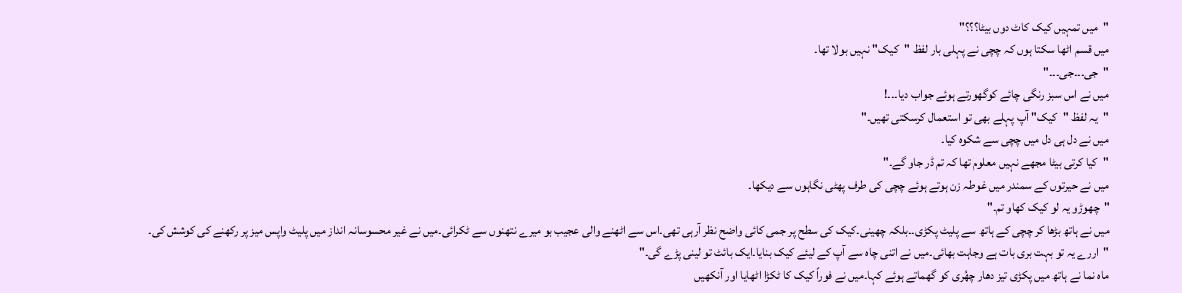"میں تمہیں کیک کاٹ دوں بیٹا؟؟؟"
میں قسم اٹھا سکتا ہوں کہ چچی نے پہلی بار لفظ "کیک" نہیں بولا تھا۔
"جی۔۔۔جی۔۔۔"
میں نے اس سبز رنگی چائے کوگھورتے ہوئے جواب دیا۔۔۔!
"یہ لفظ "کیک" آپ پہلے بھی تو استعمال کرسکتی تھیں۔"
میں نے دل ہی دل میں چچی سے شکوہ کیا۔
"کیا کرتی بیٹا مجھے نہیں معلوم تھا کہ تم ڈر جاو گے۔"
میں نے حیرتوں کے سمندر میں غوطہ زن ہوتے ہوئے چچی کی طرف پھٹی نگاہوں سے دیکھا۔
"چھوڑو یہ لو کیک کھاو تم۔"
میں نے ہاتھ بڑھا کر چچی کے ہاتھ سے پلیٹ پکڑی۔۔بلکہ چھینی۔کیک کی سطح پر جمی کائی واضح نظر آرہی تھی۔اس سے اٹھنے والی عجیب بو میرے نتھنوں سے ٹکرائی۔میں نے غیر محسوسانہ انداز میں پلیٹ واپس میز پر رکھنے کی کوشش کی۔
"اررے یہ تو بہت بری بات ہے وجاہت بھائی۔میں نے اتنی چاہ سے آپ کے لیئے کیک بنایا۔ایک بائٹ تو لینی پڑے گی۔"
ماہ نما نے ہاتھ میں پکڑی تیز دھار چھُری کو گھماتے ہوئے کہا۔میں نے فوراً کیک کا ٹکڑا اٹھایا اور آنکھیں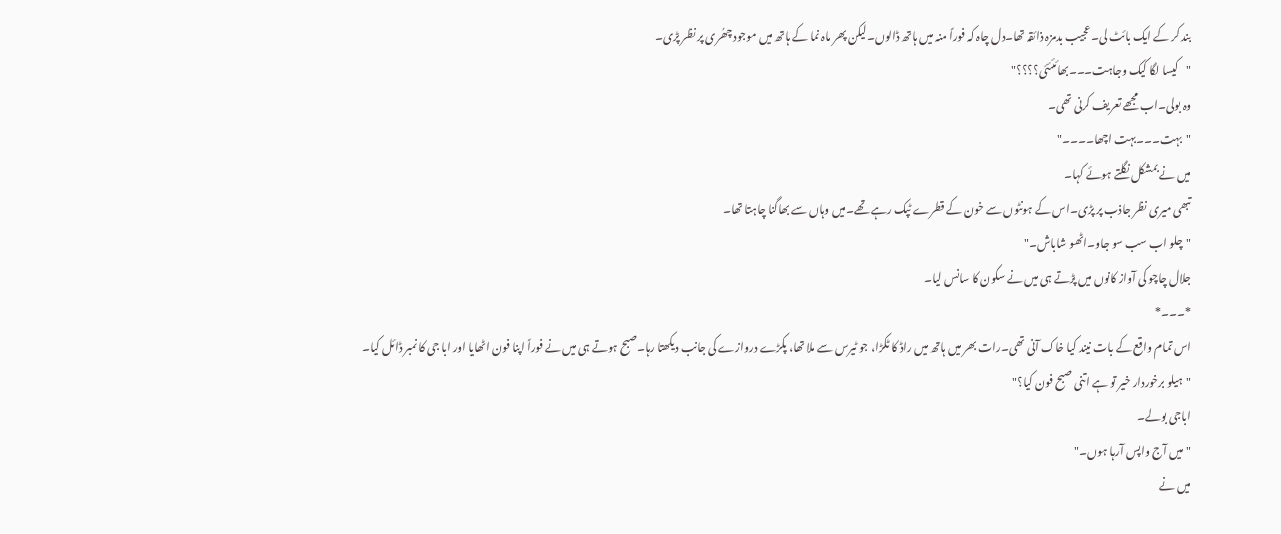بند کر کے ایک بائٹ لی۔عجیب بدمزہ ذائقہ تھا۔دل چاہ کہ فوراً منہ میں ہاتھ ڈالوں۔لیکن پھر ماہ نما کے ہاتھ میں موجود چھُری پر نظر پڑی۔
"کیسا لگا کیک وجاہت۔۔۔بھائئئئی؟؟؟؟"
وہ بولی۔اب مجھے تعریف کرنی تھی۔
"بہت۔۔۔بہت اچھا۔۔۔۔"
میں نے بمشکل نگلتے ہوئے کہا۔
تبھی میری نظر جاذب پر پڑی۔اس کے ہونٹوں سے خون کے قطرے ٹپک رہے تھے۔میں وہاں سے بھاگنا چاہتا تھا۔
"چلو اب سب سو جاو۔اٹھو شاباش۔"
جلال چاچو کی آواز کانوں میں پڑتے ہی میں نے سکون کا سانس لیا۔
*۔۔۔*
اس تمام واقع کے بات نیند کیا خاک آنی تھی۔رات بھر میں ہاتھ میں راڈ کا ٹکڑا، جو ٹیرس سے ملا تھا، پکڑے دروازے کی جانب دیکھتا رہا۔صبح ہوتے ہی میں نے فوراً اپنا فون اٹھایا اور ابا جی کا نمبر ڈائل کیا۔
"ہیلو برخوردار خیر تو ہے اتنی صبح فون کیا؟"
اباجی بولے۔
"میں آج واپس آرہا ہوں۔"
میں نے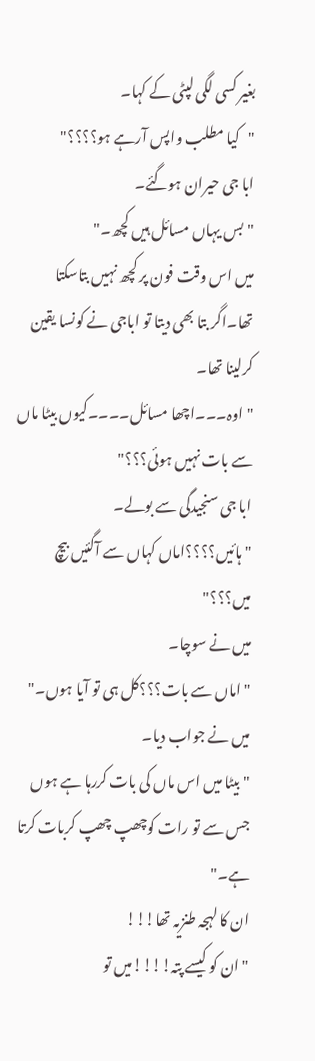بغیر کسی لگی لپٹی کے کہا۔
"کیا مطلب واپس آرہے ہو؟؟؟؟"
ابا جی حیران ہوگئے۔
"بس یہاں مسائل ہیں کچھ۔"
میں اس وقت فون پر کچھ نہیں بتاسکتا تھا۔اگر بتا بھی دیتا تو اباجی نے کونسا یقین کرلینا تھا۔
"اوہ۔۔۔اچھا مسائل۔۔۔۔کیوں بیٹا ماں سے بات نہیں ہوئی؟؟؟"
ابا جی سنجیدگی سے بولے۔
"ہائیں؟؟؟؟اماں کہاں سے آگئیں بیچ میں؟؟؟"
میں نے سوچا۔
"اماں سے بات؟؟؟کل ہی تو آیا ہوں۔"
میں نے جواب دیا۔
"بیٹا میں اس ماں کی بات کررہا ہے ہوں جس سے تو رات کوچھپ چھپ کربات کرتا ہے۔"
ان کا لہجہ طنزیہ تھا!!!
"ان کو کیسے پتہ!!!!میں تو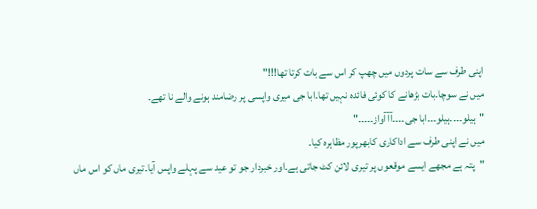اپنی طرف سے سات پردوں میں چھپ کر اس سے بات کرتا تھا!!!"
میں نے سوچا۔بات بڑھانے کا کوئی فائدہ نہیں تھا۔ابا جی میری واپسی پر رضامند ہونے والے نا تھے۔
"ہیلو۔۔۔۔ہیلو۔۔۔ابا جی۔۔۔۔آآآواز۔۔۔۔۔"
میں نے اپنی طرف سے اداکاری کابھرپور مظاہرہ کیا۔
"پتہ ہے مجھے ایسے موقعوں پر تیری لائن کٹ جاتی ہے۔اور خبردار جو تو عید سے پہلے واپس آیا۔تیری ماں کو اس ماں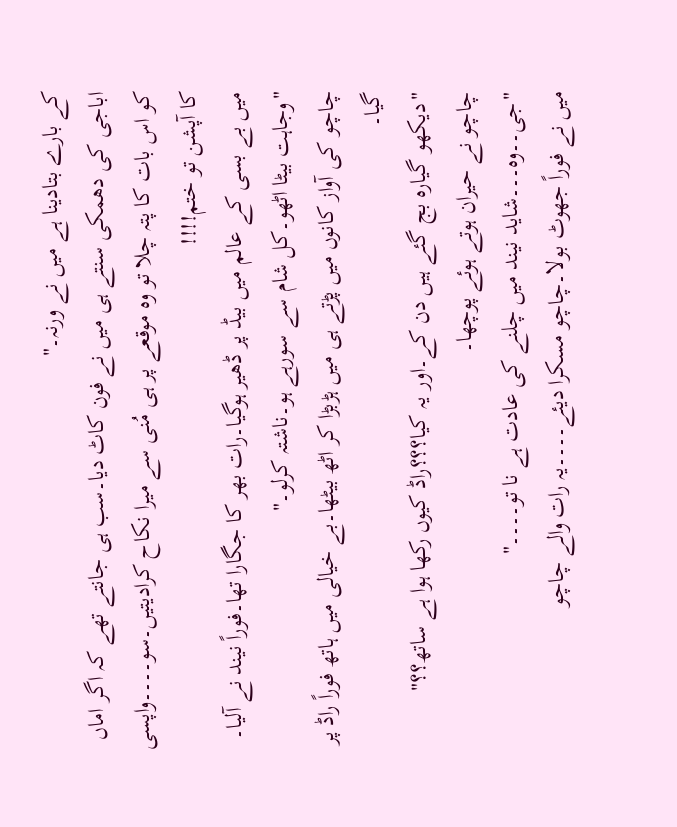کے بارے بتادینا ہے میں نے ورنہ۔"
اباجی کی دھمکی سنتے ہی میں نے فون کاٹ دیا۔سب ہی جانتے تھے کہ اگر اماں کو اس بات کا پتہ چلا تو وہ موقعے پر ہی مُنی سے میرا نکاح کرادیتیں۔سو۔۔۔۔واپسی کا آپشن تو ختم!!!!
میں بے بسی کے عالم میں بیڈ پر ڈھیر ہوگیا۔رات بھر کا جگارا تھا۔فوراً نیند نے آلیا۔
"وجاہت بیٹا اٹھو۔کل شام سے سورہے ہو۔ناشتہ کرلو۔"
چاچو کی آواز کانوں میں پڑتے ہی میں ہڑبڑا کر اٹھ بیٹھا۔بے خیالی میں ہاتھ فوراً راڈ پر گیا۔
"دیکھو گیارہ بج گئے ہیں دن کے۔اور یہ کیا؟؟؟راڈ کیوں رکھا ہوا ہے ساتھ؟؟"
چاچو نے حیران ہوتے ہوئے پوچھا۔
"جی۔۔وہ۔۔۔شاید نیند میں چلنے کی عادت ہے نا تو۔۔۔۔"
میں نے فوراً جھوٹ بولا۔چاچو مسکرا دیئے۔۔۔۔یہ رات والے چاچو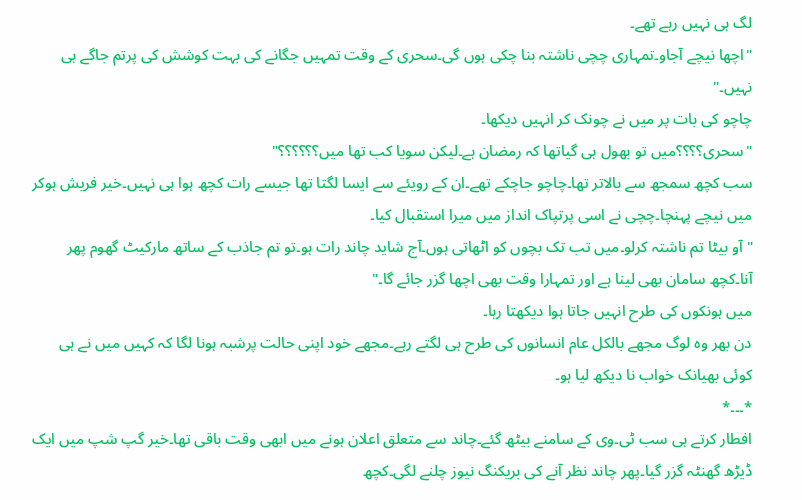لگ ہی نہیں رہے تھے۔
"اچھا نیچے آجاو۔تمہاری چچی ناشتہ بنا چکی ہوں گی۔سحری کے وقت تمہیں جگانے کی بہت کوشش کی پرتم جاگے ہی نہیں۔"
چاچو کی بات پر میں نے چونک کر انہیں دیکھا۔
"سحری؟؟؟؟میں تو بھول ہی گیاتھا کہ رمضان ہے۔لیکن سویا کب تھا میں؟؟؟؟؟؟"
سب کچھ سمجھ سے بالاتر تھا۔چاچو جاچکے تھے۔ان کے رویئے سے ایسا لگتا تھا جیسے رات کچھ ہوا ہی نہیں۔خیر فریش ہوکر میں نیچے پہنچا۔چچی نے اسی پرتپاک انداز میں میرا استقبال کیا۔
"آو بیٹا تم ناشتہ کرلو۔میں تب تک بچوں کو اٹھاتی ہوں۔آج شاید چاند رات ہو۔تو تم جاذب کے ساتھ مارکیٹ گھوم پھر آنا۔کچھ سامان بھی لینا ہے اور تمہارا وقت بھی اچھا گزر جائے گا۔"
میں ہونکوں کی طرح انہیں جاتا ہوا دیکھتا رہا۔
دن بھر وہ لوگ مجھے بالکل عام انسانوں کی طرح ہی لگتے رہے۔مجھے خود اپنی حالت پرشبہ ہونا لگا کہ کہیں میں نے ہی کوئی بھیانک خواب نا دیکھ لیا ہو۔
*۔۔۔*
افطار کرتے ہی سب ٹی۔وی کے سامنے بیٹھ گئے۔چاند سے متعلق اعلان ہونے میں ابھی وقت باقی تھا۔خیر گپ شپ میں ایک ڈیڑھ گھنٹہ گزر گیا۔پھر چاند نظر آنے کی بریکنگ نیوز چلنے لگی۔کچھ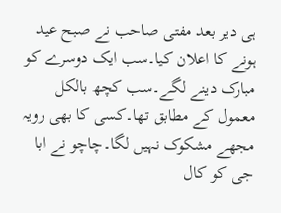ہی دیر بعد مفتی صاحب نے صبح عید ہونے کا اعلان کیا۔سب ایک دوسرے کو مبارک دینے لگے۔سب کچھ بالکل معمول کے مطابق تھا۔کسی کا بھی رویہ مجھے مشکوک نہیں لگا۔چاچو نے ابا جی کو کال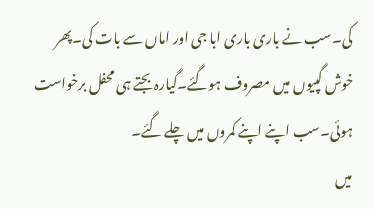کی۔سب نے باری باری ابا جی اور اماں سے بات کی۔پھر خوش گپیوں میں مصروف ہوگئے۔گیارہ بجتے ہی محفل برخواست ہوئی۔سب اپنے اپنے کمروں میں چلے گئے۔
میں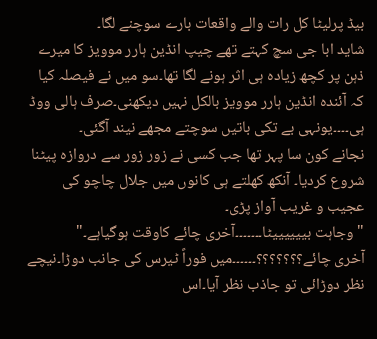بیڈ پرلیٹا کل رات والے واقعات بارے سوچنے لگا۔
شاید ابا جی سچ کہتے تھے چیپ انڈین ہارر موویز کا میرے ذہن پر کچھ زیادہ ہی اثر ہونے لگا تھا۔سو میں نے فیصلہ کیا کہ آئندہ انڈین ہارر موویز بالکل نہیں دیکھنی۔صرف ہالی ووڈ ہی۔۔۔۔یونہی بے تکی باتیں سوچتے مجھے نیند آگئی۔
نجانے کون سا پہر تھا جب کسی نے زور زور سے دروازہ پیٹنا شروع کردیا۔ آنکھ کھلتے ہی کانوں میں جلال چاچو کی عجیب و غریب آواز پڑی۔
"وجاہت بییییییٹا۔۔۔۔۔۔۔آخری چائے کاوقت ہوگیاہے۔"
آخری چائے؟؟؟؟؟؟؟۔۔۔۔۔۔میں فوراً ٹیرس کی جانب دوڑا۔نیچے نظر دوڑائی تو جاذب نظر آیا۔اس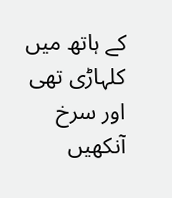کے ہاتھ میں کلہاڑی تھی اور سرخ آنکھیں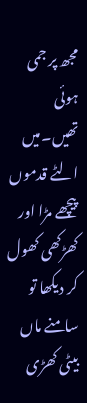مجھ پر جمی ہوئی تھیں۔میں الٹے قدموں پیچھے مڑا اور کھڑکھی کھول کر دیکھا تو سامنے ماں بیٹی کھڑی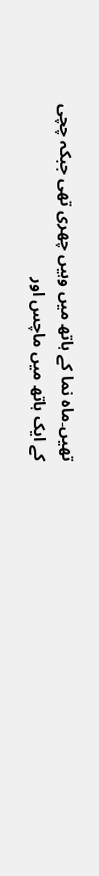تھیں۔ماہ نما کے ہاتھ میں وہیں چھری تھی جبکہ چچی کے ایک ہاتھ میں ماچس اور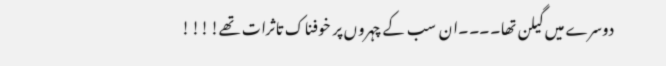دوسرے میں گیلن تھا۔۔۔۔ان سب کے چہروں پر خوفناک تاثرات تھے!!!!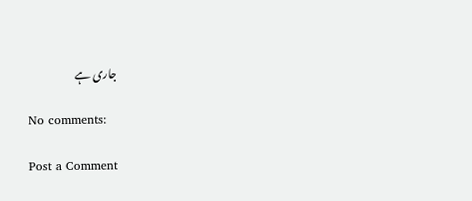جاری ہے

No comments:

Post a Comment